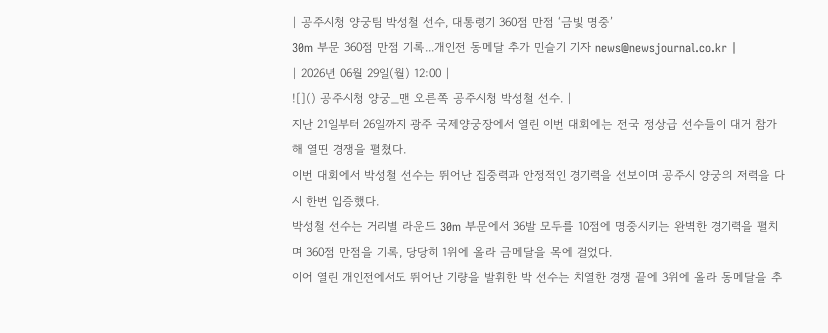| 공주시청 양궁팀 박성철 선수, 대통령기 360점 만점 ‘금빛 명중’
30m 부문 360점 만점 기록...개인전 동메달 추가 민슬기 기자 news@newsjournal.co.kr |
| 2026년 06월 29일(월) 12:00 |
![]() 공주시청 양궁_맨 오른쪽 공주시청 박성철 선수. |
지난 21일부터 26일까지 광주 국제양궁장에서 열린 이번 대회에는 전국 정상급 선수들이 대거 참가해 열띤 경쟁을 펼쳤다.
이번 대회에서 박성철 선수는 뛰어난 집중력과 안정적인 경기력을 선보이며 공주시 양궁의 저력을 다시 한번 입증했다.
박성철 선수는 거리별 라운드 30m 부문에서 36발 모두를 10점에 명중시키는 완벽한 경기력을 펼치며 360점 만점을 기록, 당당히 1위에 올라 금메달을 목에 걸었다.
이어 열린 개인전에서도 뛰어난 기량을 발휘한 박 선수는 치열한 경쟁 끝에 3위에 올라 동메달을 추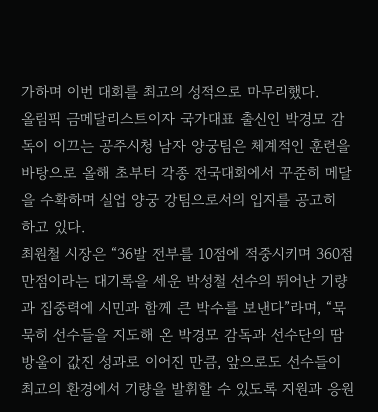가하며 이번 대회를 최고의 성적으로 마무리했다.
올림픽 금메달리스트이자 국가대표 출신인 박경모 감독이 이끄는 공주시청 남자 양궁팀은 체계적인 훈련을 바탕으로 올해 초부터 각종 전국대회에서 꾸준히 메달을 수확하며 실업 양궁 강팀으로서의 입지를 공고히 하고 있다.
최원철 시장은 “36발 전부를 10점에 적중시키며 360점 만점이라는 대기록을 세운 박성철 선수의 뛰어난 기량과 집중력에 시민과 함께 큰 박수를 보낸다”라며, “묵묵히 선수들을 지도해 온 박경모 감독과 선수단의 땀방울이 값진 성과로 이어진 만큼, 앞으로도 선수들이 최고의 환경에서 기량을 발휘할 수 있도록 지원과 응원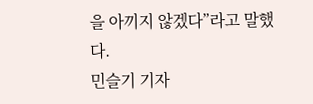을 아끼지 않겠다”라고 말했다.
민슬기 기자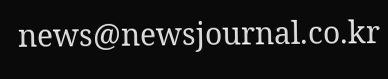news@newsjournal.co.kr